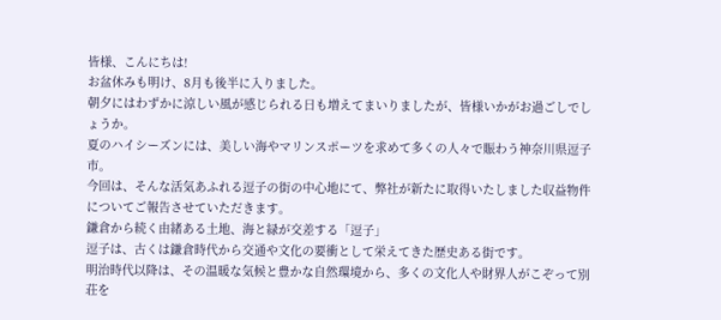皆様、こんにちは!
お盆休みも明け、8月も後半に入りました。
朝夕にはわずかに涼しい風が感じられる日も増えてまいりましたが、皆様いかがお過ごしでしょうか。
夏のハイシーズンには、美しい海やマリンスポーツを求めて多くの人々で賑わう神奈川県逗子市。
今回は、そんな活気あふれる逗子の街の中心地にて、弊社が新たに取得いたしました収益物件についてご報告させていただきます。
鎌倉から続く由緒ある土地、海と緑が交差する「逗子」
逗子は、古くは鎌倉時代から交通や文化の要衝として栄えてきた歴史ある街です。
明治時代以降は、その温暖な気候と豊かな自然環境から、多くの文化人や財界人がこぞって別荘を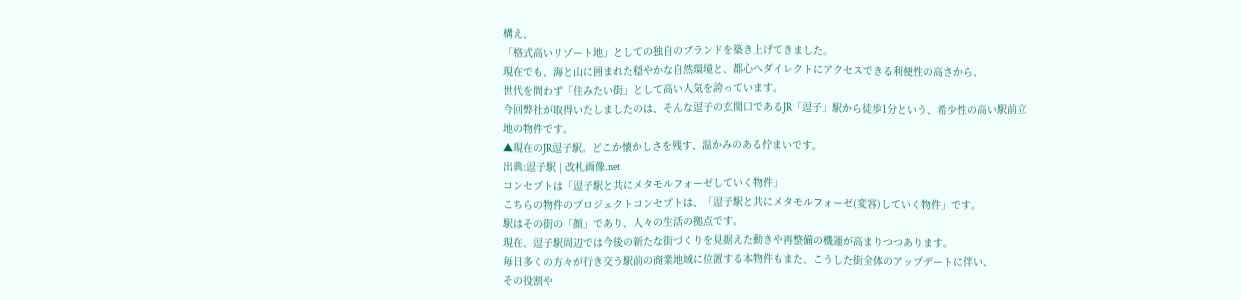構え、
「格式高いリゾート地」としての独自のブランドを築き上げてきました。
現在でも、海と山に囲まれた穏やかな自然環境と、都心へダイレクトにアクセスできる利便性の高さから、
世代を問わず「住みたい街」として高い人気を誇っています。
今回弊社が取得いたしましたのは、そんな逗子の玄関口であるJR「逗子」駅から徒歩1分という、希少性の高い駅前立地の物件です。
▲現在のJR逗子駅。どこか懐かしさを残す、温かみのある佇まいです。
出典:逗子駅 | 改札画像.net
コンセプトは「逗子駅と共にメタモルフォーゼしていく物件」
こちらの物件のプロジェクトコンセプトは、「逗子駅と共にメタモルフォーゼ(変容)していく物件」です。
駅はその街の「顔」であり、人々の生活の拠点です。
現在、逗子駅周辺では今後の新たな街づくりを見据えた動きや再整備の機運が高まりつつあります。
毎日多くの方々が行き交う駅前の商業地域に位置する本物件もまた、こうした街全体のアップデートに伴い、
その役割や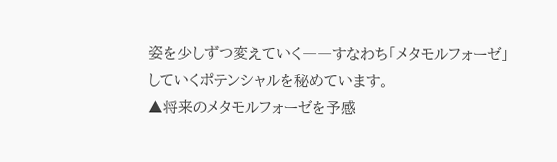姿を少しずつ変えていく――すなわち「メタモルフォーゼ」していくポテンシャルを秘めています。
▲将来のメタモルフォーゼを予感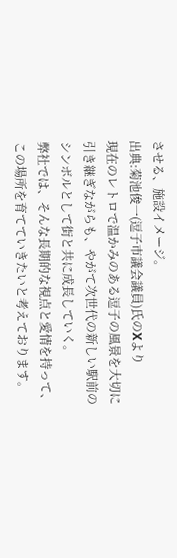させる、施設イメージ。
出典:菊池俊一(逗子市議会議員)氏のXより
現在のレトロで温かみのある逗子の風景を大切に引き継ぎながらも、やがて次世代の新しい駅前のシンボルとして街と共に成長していく。
弊社では、そんな長期的な視点と愛情を持って、この場所を育てていきたいと考えております。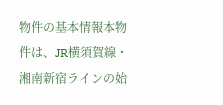物件の基本情報本物件は、JR横須賀線・湘南新宿ラインの始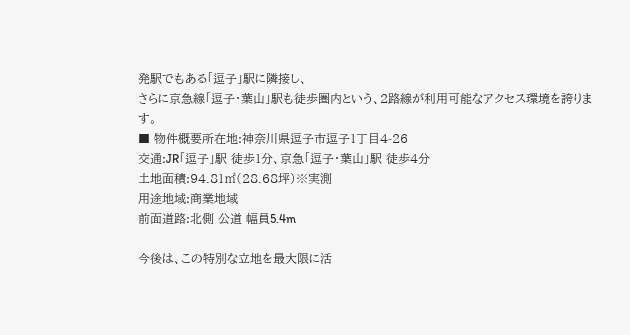発駅でもある「逗子」駅に隣接し、
さらに京急線「逗子・葉山」駅も徒歩圏内という、2路線が利用可能なアクセス環境を誇ります。
■ 物件概要所在地:神奈川県逗子市逗子1丁目4-26
交通:JR「逗子」駅 徒歩1分、京急「逗子・葉山」駅 徒歩4分
土地面積:94.81㎡(28.68坪)※実測
用途地域:商業地域
前面道路:北側 公道 幅員5.4m

今後は、この特別な立地を最大限に活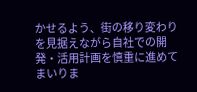かせるよう、街の移り変わりを見据えながら自社での開発・活用計画を慎重に進めてまいりま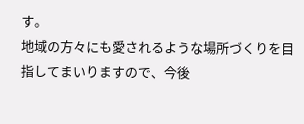す。
地域の方々にも愛されるような場所づくりを目指してまいりますので、今後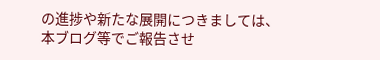の進捗や新たな展開につきましては、
本ブログ等でご報告させ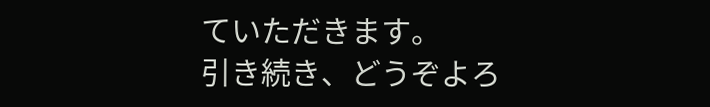ていただきます。
引き続き、どうぞよろ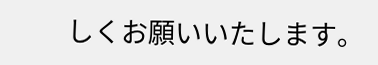しくお願いいたします。